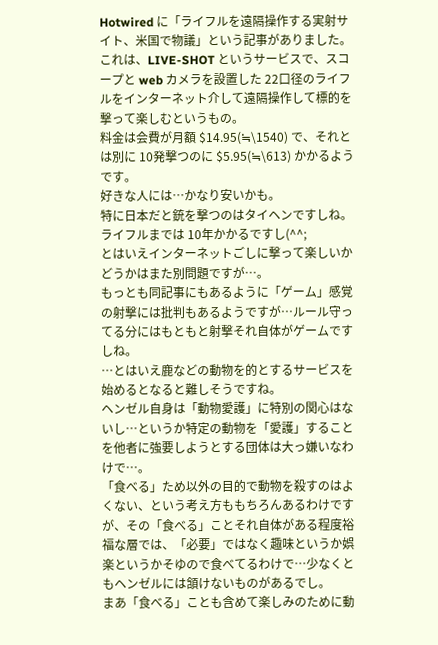Hotwired に「ライフルを遠隔操作する実射サイト、米国で物議」という記事がありました。
これは、LIVE-SHOT というサービスで、スコープと web カメラを設置した 22口径のライフルをインターネット介して遠隔操作して標的を撃って楽しむというもの。
料金は会費が月額 $14.95(≒\1540) で、それとは別に 10発撃つのに $5.95(≒\613) かかるようです。
好きな人には…かなり安いかも。
特に日本だと銃を撃つのはタイヘンですしね。ライフルまでは 10年かかるですし(^^;
とはいえインターネットごしに撃って楽しいかどうかはまた別問題ですが…。
もっとも同記事にもあるように「ゲーム」感覚の射撃には批判もあるようですが…ルール守ってる分にはもともと射撃それ自体がゲームですしね。
…とはいえ鹿などの動物を的とするサービスを始めるとなると難しそうですね。
ヘンゼル自身は「動物愛護」に特別の関心はないし…というか特定の動物を「愛護」することを他者に強要しようとする団体は大っ嫌いなわけで…。
「食べる」ため以外の目的で動物を殺すのはよくない、という考え方ももちろんあるわけですが、その「食べる」ことそれ自体がある程度裕福な層では、「必要」ではなく趣味というか娯楽というかそゆので食べてるわけで…少なくともヘンゼルには頷けないものがあるでし。
まあ「食べる」ことも含めて楽しみのために動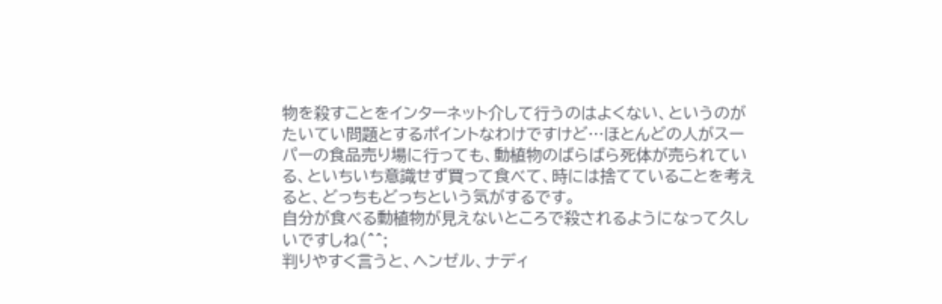物を殺すことをインターネット介して行うのはよくない、というのがたいてい問題とするポイントなわけですけど…ほとんどの人がスーパーの食品売り場に行っても、動植物のばらばら死体が売られている、といちいち意識せず買って食べて、時には捨てていることを考えると、どっちもどっちという気がするです。
自分が食べる動植物が見えないところで殺されるようになって久しいですしね(^^;
判りやすく言うと、ヘンゼル、ナディ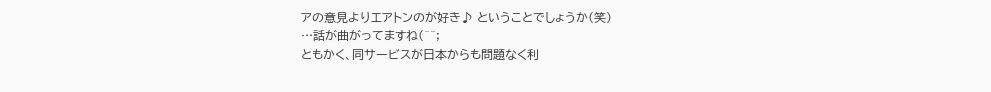アの意見よりエアトンのが好き♪ ということでしょうか(笑)
…話が曲がってますね(^^;
ともかく、同サービスが日本からも問題なく利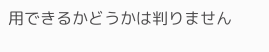用できるかどうかは判りません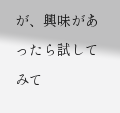が、興味があったら試してみて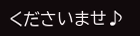くださいませ♪